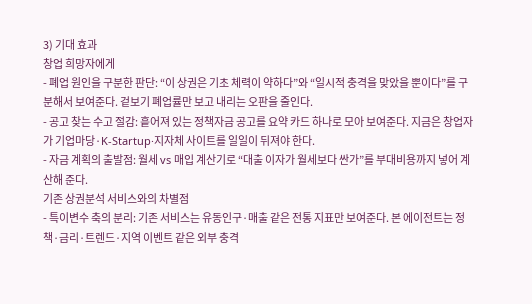3) 기대 효과
창업 희망자에게
- 폐업 원인을 구분한 판단: “이 상권은 기초 체력이 약하다”와 “일시적 충격을 맞았을 뿐이다”를 구분해서 보여준다. 겉보기 폐업률만 보고 내리는 오판을 줄인다.
- 공고 찾는 수고 절감: 흩어져 있는 정책자금 공고를 요약 카드 하나로 모아 보여준다. 지금은 창업자가 기업마당·K-Startup·지자체 사이트를 일일이 뒤져야 한다.
- 자금 계획의 출발점: 월세 vs 매입 계산기로 “대출 이자가 월세보다 싼가”를 부대비용까지 넣어 계산해 준다.
기존 상권분석 서비스와의 차별점
- 특이변수 축의 분리: 기존 서비스는 유동인구·매출 같은 전통 지표만 보여준다. 본 에이전트는 정책·금리·트렌드·지역 이벤트 같은 외부 충격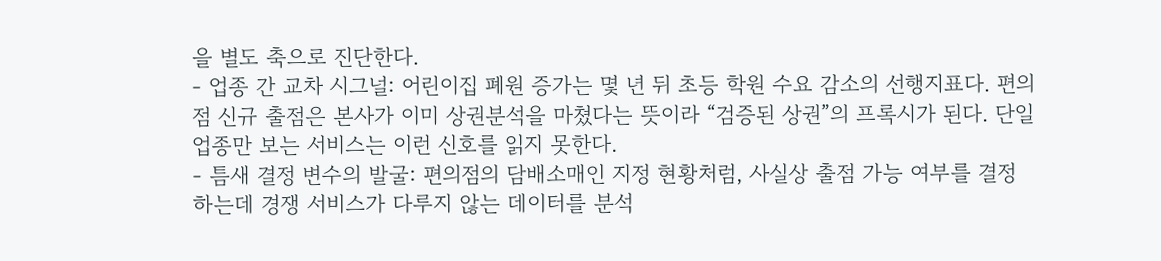을 별도 축으로 진단한다.
- 업종 간 교차 시그널: 어린이집 폐원 증가는 몇 년 뒤 초등 학원 수요 감소의 선행지표다. 편의점 신규 출점은 본사가 이미 상권분석을 마쳤다는 뜻이라 “검증된 상권”의 프록시가 된다. 단일 업종만 보는 서비스는 이런 신호를 읽지 못한다.
- 틈새 결정 변수의 발굴: 편의점의 담배소매인 지정 현황처럼, 사실상 출점 가능 여부를 결정하는데 경쟁 서비스가 다루지 않는 데이터를 분석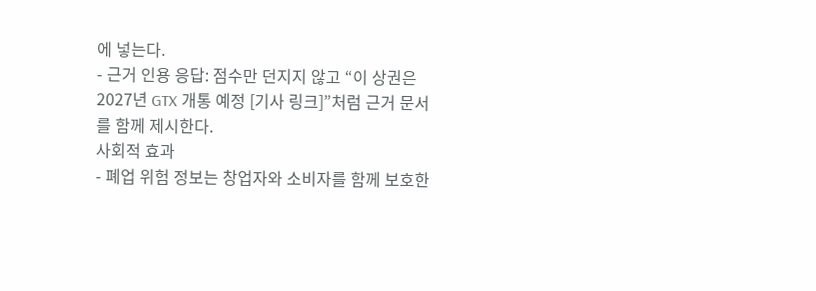에 넣는다.
- 근거 인용 응답: 점수만 던지지 않고 “이 상권은 2027년 GTX 개통 예정 [기사 링크]”처럼 근거 문서를 함께 제시한다.
사회적 효과
- 폐업 위험 정보는 창업자와 소비자를 함께 보호한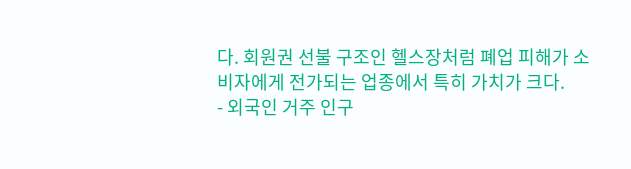다. 회원권 선불 구조인 헬스장처럼 폐업 피해가 소비자에게 전가되는 업종에서 특히 가치가 크다.
- 외국인 거주 인구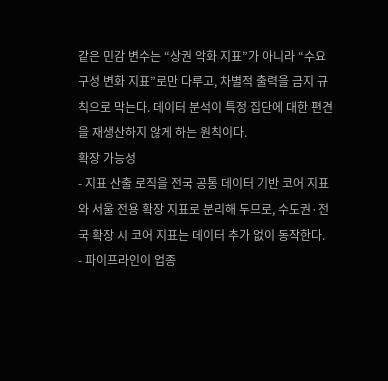같은 민감 변수는 “상권 악화 지표”가 아니라 “수요 구성 변화 지표”로만 다루고, 차별적 출력을 금지 규칙으로 막는다. 데이터 분석이 특정 집단에 대한 편견을 재생산하지 않게 하는 원칙이다.
확장 가능성
- 지표 산출 로직을 전국 공통 데이터 기반 코어 지표와 서울 전용 확장 지표로 분리해 두므로, 수도권·전국 확장 시 코어 지표는 데이터 추가 없이 동작한다.
- 파이프라인이 업종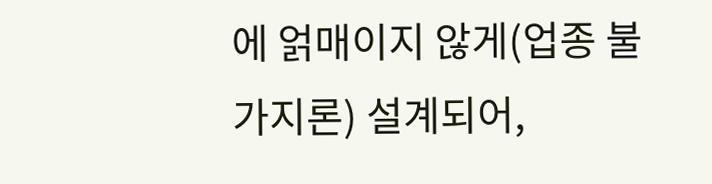에 얽매이지 않게(업종 불가지론) 설계되어,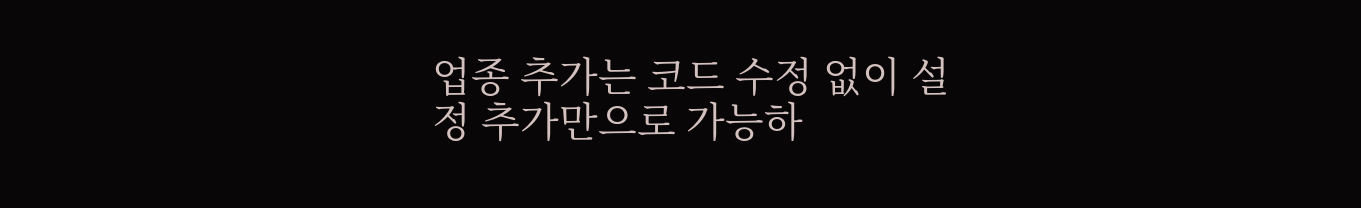업종 추가는 코드 수정 없이 설정 추가만으로 가능하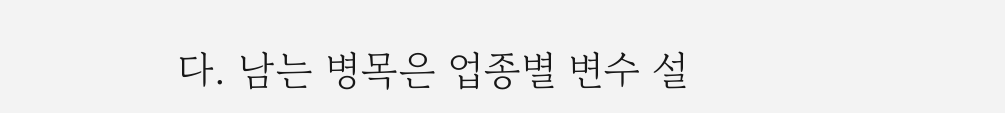다. 남는 병목은 업종별 변수 설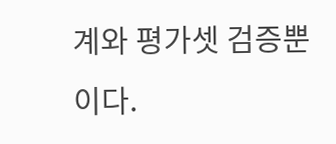계와 평가셋 검증뿐이다.